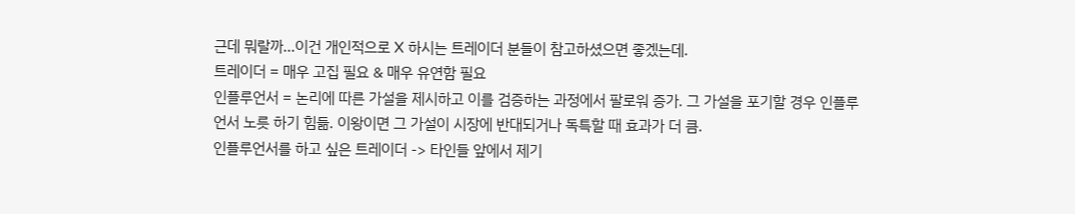근데 뭐랄까...이건 개인적으로 X 하시는 트레이더 분들이 참고하셨으면 좋겠는데.
트레이더 = 매우 고집 필요 & 매우 유연함 필요
인플루언서 = 논리에 따른 가설을 제시하고 이를 검증하는 과정에서 팔로워 증가. 그 가설을 포기할 경우 인플루언서 노릇 하기 힘듦. 이왕이면 그 가설이 시장에 반대되거나 독특할 때 효과가 더 큼.
인플루언서를 하고 싶은 트레이더 -> 타인들 앞에서 제기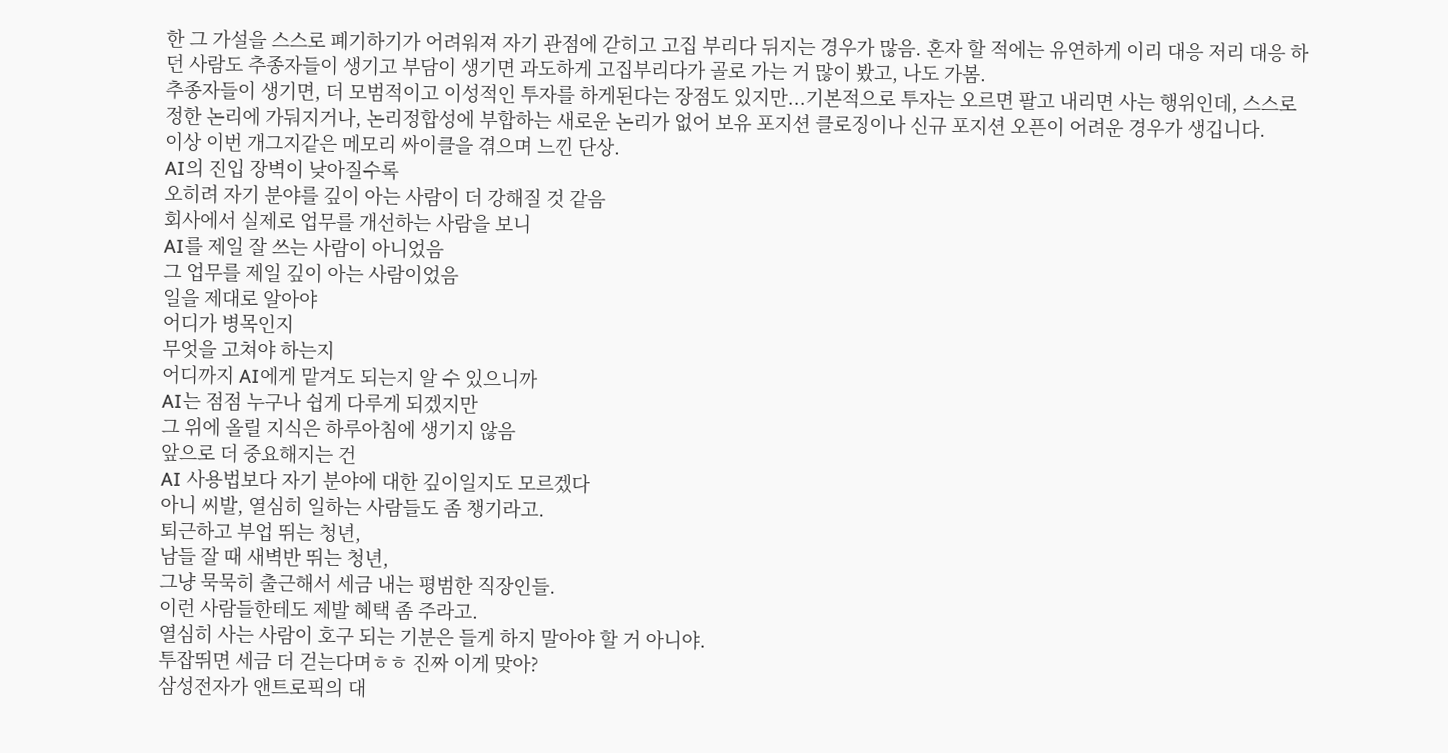한 그 가설을 스스로 폐기하기가 어려워져 자기 관점에 갇히고 고집 부리다 뒤지는 경우가 많음. 혼자 할 적에는 유연하게 이리 대응 저리 대응 하던 사람도 추종자들이 생기고 부담이 생기면 과도하게 고집부리다가 골로 가는 거 많이 봤고, 나도 가봄.
추종자들이 생기면, 더 모범적이고 이성적인 투자를 하게된다는 장점도 있지만...기본적으로 투자는 오르면 팔고 내리면 사는 행위인데, 스스로 정한 논리에 가둬지거나, 논리정합성에 부합하는 새로운 논리가 없어 보유 포지션 클로징이나 신규 포지션 오픈이 어려운 경우가 생깁니다.
이상 이번 개그지같은 메모리 싸이클을 겪으며 느낀 단상.
AI의 진입 장벽이 낮아질수록
오히려 자기 분야를 깊이 아는 사람이 더 강해질 것 같음
회사에서 실제로 업무를 개선하는 사람을 보니
AI를 제일 잘 쓰는 사람이 아니었음
그 업무를 제일 깊이 아는 사람이었음
일을 제대로 알아야
어디가 병목인지
무엇을 고쳐야 하는지
어디까지 AI에게 맡겨도 되는지 알 수 있으니까
AI는 점점 누구나 쉽게 다루게 되겠지만
그 위에 올릴 지식은 하루아침에 생기지 않음
앞으로 더 중요해지는 건
AI 사용법보다 자기 분야에 대한 깊이일지도 모르겠다
아니 씨발, 열심히 일하는 사람들도 좀 챙기라고.
퇴근하고 부업 뛰는 청년,
남들 잘 때 새벽반 뛰는 청년,
그냥 묵묵히 출근해서 세금 내는 평범한 직장인들.
이런 사람들한테도 제발 혜택 좀 주라고.
열심히 사는 사람이 호구 되는 기분은 들게 하지 말아야 할 거 아니야.
투잡뛰면 세금 더 걷는다며ㅎㅎ 진짜 이게 맞아?
삼성전자가 앤트로픽의 대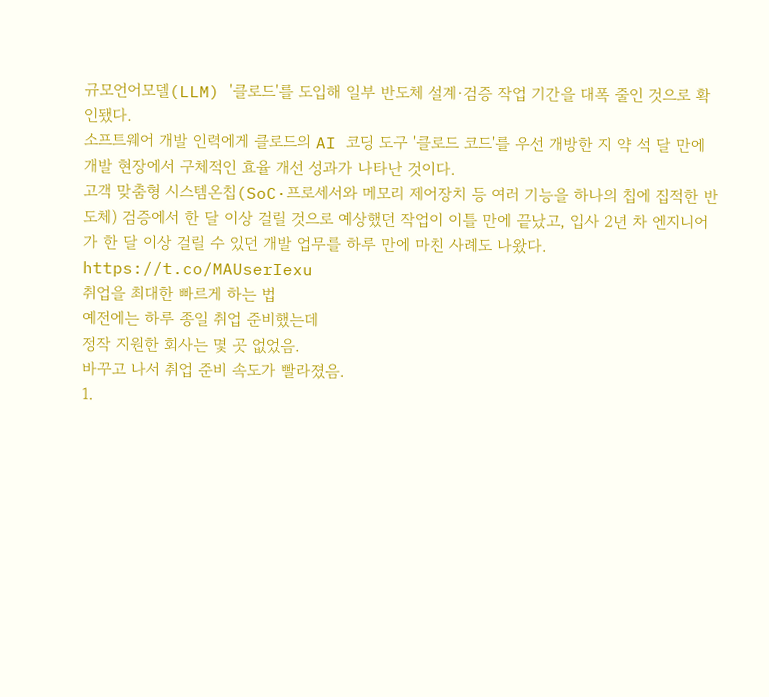규모언어모델(LLM) '클로드'를 도입해 일부 반도체 설계·검증 작업 기간을 대폭 줄인 것으로 확인됐다.
소프트웨어 개발 인력에게 클로드의 AI 코딩 도구 '클로드 코드'를 우선 개방한 지 약 석 달 만에 개발 현장에서 구체적인 효율 개선 성과가 나타난 것이다.
고객 맞춤형 시스템온칩(SoC·프로세서와 메모리 제어장치 등 여러 기능을 하나의 칩에 집적한 반도체) 검증에서 한 달 이상 걸릴 것으로 예상했던 작업이 이틀 만에 끝났고, 입사 2년 차 엔지니어가 한 달 이상 걸릴 수 있던 개발 업무를 하루 만에 마친 사례도 나왔다.
https://t.co/MAUserIexu
취업을 최대한 빠르게 하는 법
예전에는 하루 종일 취업 준비했는데
정작 지원한 회사는 몇 곳 없었음.
바꾸고 나서 취업 준비 속도가 빨라졌음.
1.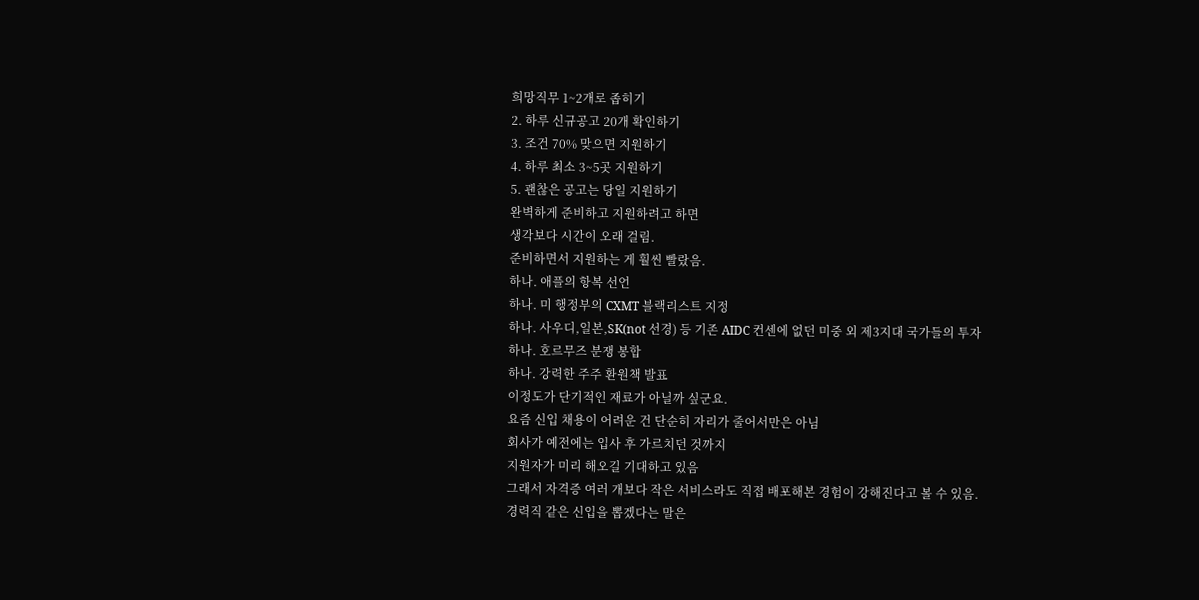희망직무 1~2개로 좁히기
2. 하루 신규공고 20개 확인하기
3. 조건 70% 맞으면 지원하기
4. 하루 최소 3~5곳 지원하기
5. 괜찮은 공고는 당일 지원하기
완벽하게 준비하고 지원하려고 하면
생각보다 시간이 오래 걸림.
준비하면서 지원하는 게 훨씬 빨랐음.
하나. 애플의 항복 선언
하나. 미 행정부의 CXMT 블랙리스트 지정
하나. 사우디,일본,SK(not 선경) 등 기존 AIDC 컨센에 없던 미중 외 제3지대 국가들의 투자
하나. 호르무즈 분쟁 봉합
하나. 강력한 주주 환원책 발표
이정도가 단기적인 재료가 아닐까 싶군요.
요즘 신입 채용이 어려운 건 단순히 자리가 줄어서만은 아님
회사가 예전에는 입사 후 가르치던 것까지
지원자가 미리 해오길 기대하고 있음
그래서 자격증 여러 개보다 작은 서비스라도 직접 배포해본 경험이 강해진다고 볼 수 있음.
경력직 같은 신입을 뽑겠다는 말은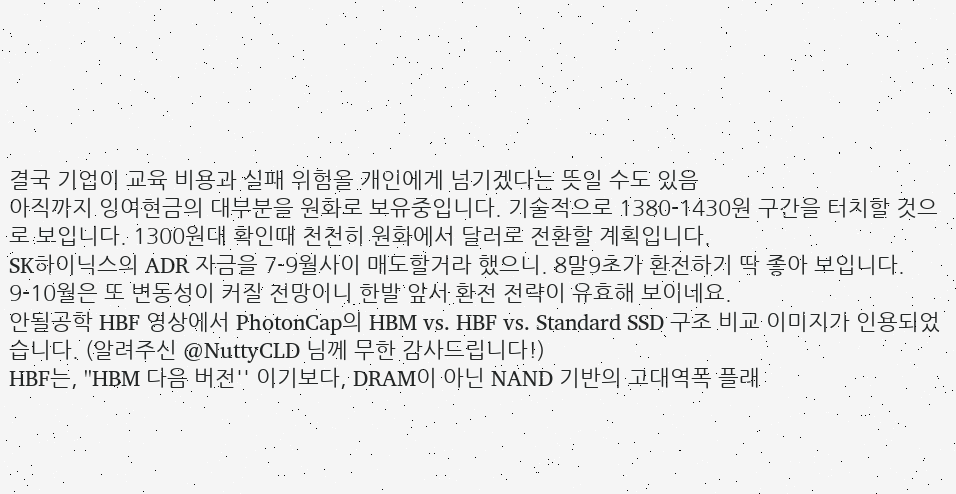결국 기업이 교육 비용과 실패 위험을 개인에게 넘기겠다는 뜻일 수도 있음
아직까지 잉여현금의 대부분을 원화로 보유중입니다. 기술적으로 1380-1430원 구간을 터치할 것으로 보입니다. 1300원대 확인때 천천히 원화에서 달러로 전환할 계획입니다.
SK하이닉스의 ADR 자금을 7-9월사이 매도할거라 했으니. 8말9초가 환전하기 딱 좋아 보입니다. 9-10월은 또 변동성이 커질 전망이니 한발 앞서 환전 전략이 유효해 보이네요.
안될공학 HBF 영상에서 PhotonCap의 HBM vs. HBF vs. Standard SSD 구조 비교 이미지가 인용되었습니다. (알려주신 @NuttyCLD 님께 무한 감사드립니다!)
HBF는, ''HBM 다음 버전'' 이기보다, DRAM이 아닌 NAND 기반의 고대역폭 플래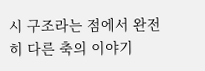시 구조라는 점에서 완전히 다른 축의 이야기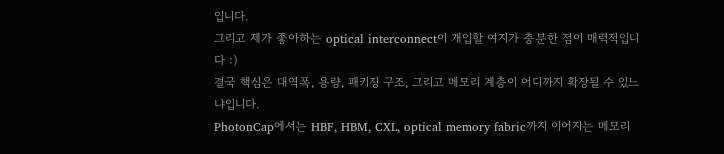입니다.
그리고 제가 좋아하는 optical interconnect이 개입할 여지가 충분한 점이 매력적입니다 :)
결국 핵심은 대역폭, 용량, 패키징 구조, 그리고 메모리 계층이 어디까지 확장될 수 있느냐입니다.
PhotonCap에서는 HBF, HBM, CXL, optical memory fabric까지 이어지는 메모리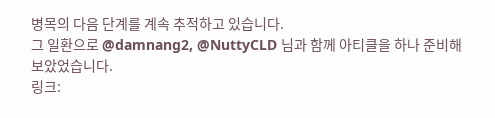병목의 다음 단계를 계속 추적하고 있습니다.
그 일환으로 @damnang2, @NuttyCLD 님과 함께 아티클을 하나 준비해보았었습니다.
링크: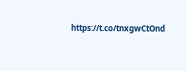https://t.co/tnxgwCtOnd